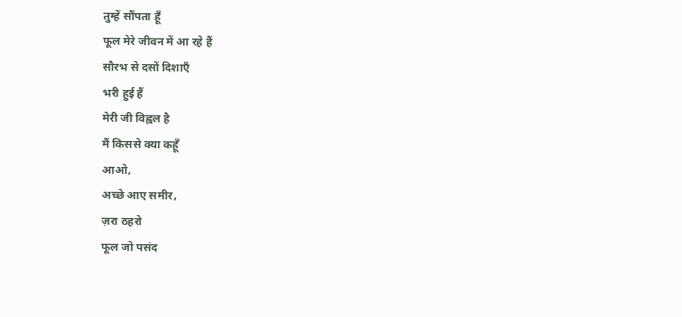तुम्हें सौंपता हूँ
फूल मेरे जीवन में आ रहे हैं
सौरभ से दसों दिशाएँ
भरी हुई हैं
मेरी जी विह्वल है
मैं किससे क्या कहूँ
आओ,
अच्छे आए समीर,
ज़रा ठहरो
फूल जो पसंद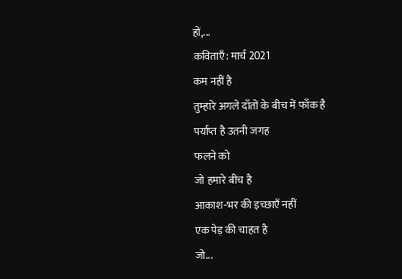हों,...
कविताएँ: मार्च 2021
कम नहीं है
तुम्हारे अगले दाँतों के बीच में फाँक है
पर्याप्त है उतनी जगह
फलने को
जो हमारे बीच है
आकाश-भर की इच्छाएँ नहीं
एक पेड़ की चाहत है
जो...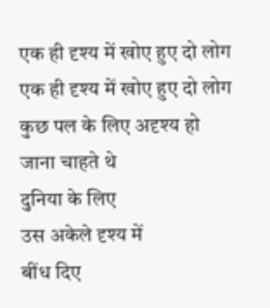एक ही दृश्य में खोए हुए दो लोग
एक ही दृश्य में खोए हुए दो लोग
कुछ पल के लिए अदृश्य हो जाना चाहते थे
दुनिया के लिए
उस अकेले दृश्य में
बींध दिए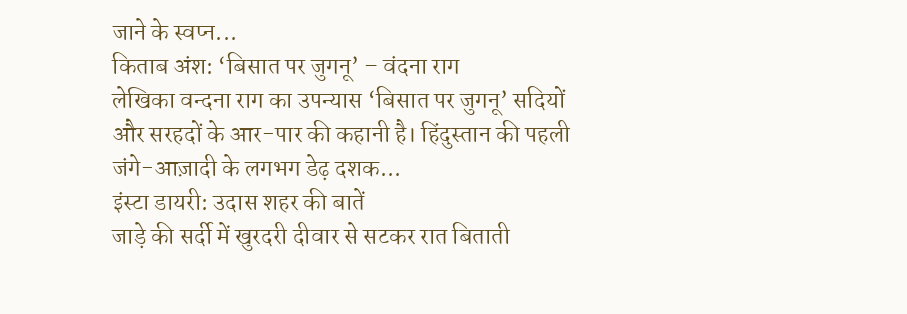जाने के स्वप्न...
किताब अंश: ‘बिसात पर जुगनू’ – वंदना राग
लेखिका वन्दना राग का उपन्यास ‘बिसात पर जुगनू’ सदियों और सरहदों के आर-पार की कहानी है। हिंदुस्तान की पहली जंगे-आज़ादी के लगभग डेढ़ दशक...
इंस्टा डायरी: उदास शहर की बातें
जाड़े की सर्दी में खुरदरी दीवार से सटकर रात बिताती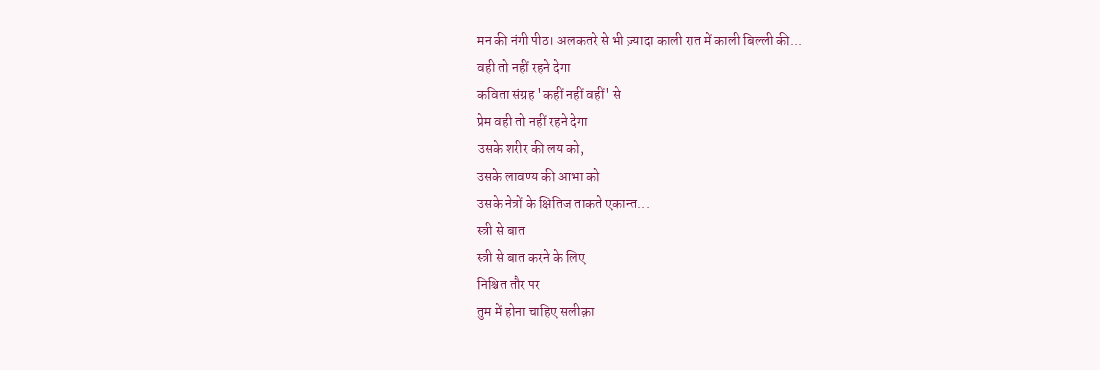मन की नंगी पीठ। अलकतरे से भी ज़्यादा काली रात में काली बिल्ली की...
वही तो नहीं रहने देगा
कविता संग्रह 'कहीं नहीं वहीं' से
प्रेम वही तो नहीं रहने देगा
उसके शरीर की लय को,
उसके लावण्य की आभा को
उसके नेत्रों के क्षितिज ताकते एकान्त...
स्त्री से बात
स्त्री से बात करने के लिए
निश्चित तौर पर
तुम में होना चाहिए सलीक़ा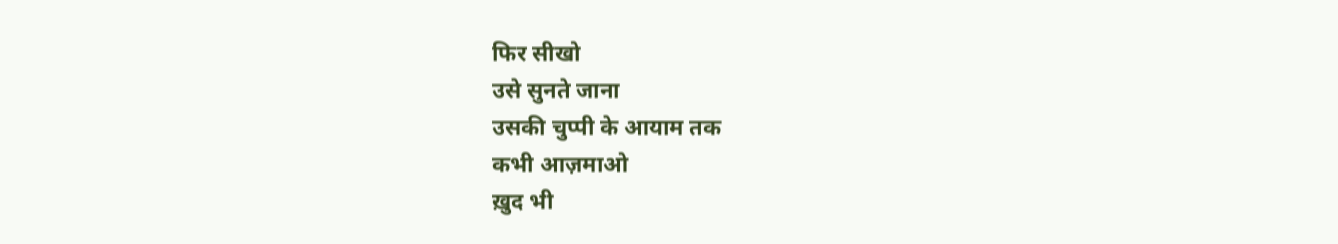फिर सीखो
उसे सुनते जाना
उसकी चुप्पी के आयाम तक
कभी आज़माओ
ख़ुद भी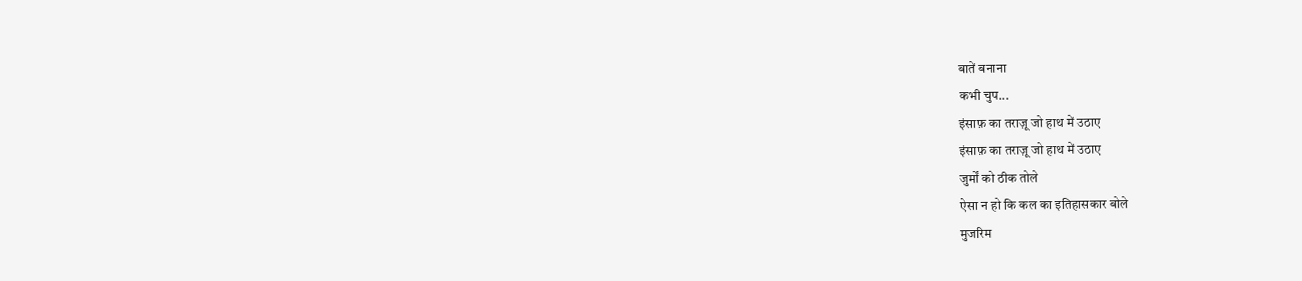बातें बनाना
कभी चुप...
इंसाफ़ का तराज़ू जो हाथ में उठाए
इंसाफ़ का तराज़ू जो हाथ में उठाए
जुर्मों को ठीक तोले
ऐसा न हो कि कल का इतिहासकार बोले
मुजरिम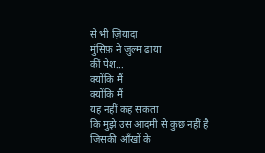से भी ज़ियादा
मुंसिफ़ ने ज़ुल्म ढाया
कीं पेश...
क्योंकि मैं
क्योंकि मैं
यह नहीं कह सकता
कि मुझे उस आदमी से कुछ नहीं है
जिसकी आँखों के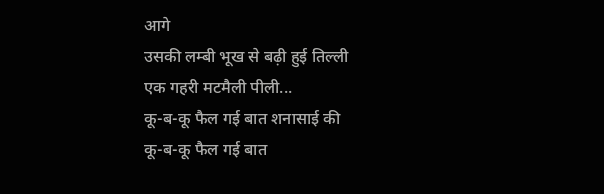आगे
उसकी लम्बी भूख से बढ़ी हुई तिल्ली
एक गहरी मटमैली पीली...
कू-ब-कू फैल गई बात शनासाई की
कू-ब-कू फैल गई बात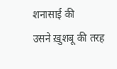शनासाई की
उसने ख़ुशबू की तरह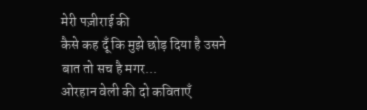मेरी पज़ीराई की
कैसे कह दूँ कि मुझे छोड़ दिया है उसने
बात तो सच है मगर...
ओरहान वेली की दो कविताएँ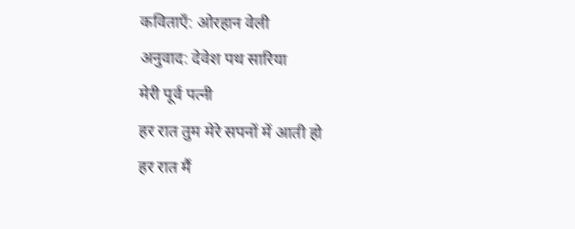कविताएँ: ओरहान वेली
अनुवाद: देवेश पथ सारिया
मेरी पूर्व पत्नी
हर रात तुम मेरे सपनों में आती हो
हर रात मैं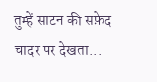तुम्हें साटन की सफ़ेद चादर पर देखता...